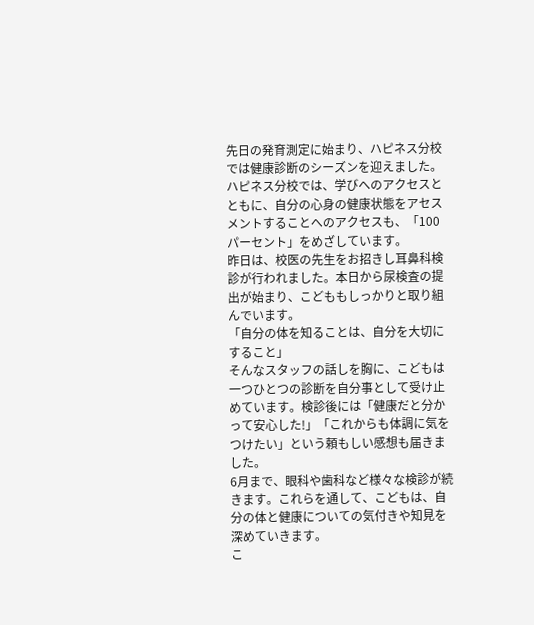先日の発育測定に始まり、ハピネス分校では健康診断のシーズンを迎えました。
ハピネス分校では、学びへのアクセスとともに、自分の心身の健康状態をアセスメントすることへのアクセスも、「100パーセント」をめざしています。
昨日は、校医の先生をお招きし耳鼻科検診が行われました。本日から尿検査の提出が始まり、こどももしっかりと取り組んでいます。
「自分の体を知ることは、自分を大切にすること」
そんなスタッフの話しを胸に、こどもは一つひとつの診断を自分事として受け止めています。検診後には「健康だと分かって安心した!」「これからも体調に気をつけたい」という頼もしい感想も届きました。
6月まで、眼科や歯科など様々な検診が続きます。これらを通して、こどもは、自分の体と健康についての気付きや知見を深めていきます。
こ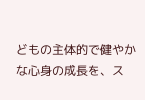どもの主体的で健やかな心身の成長を、ス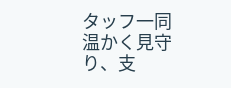タッフ一同温かく見守り、支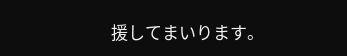援してまいります。